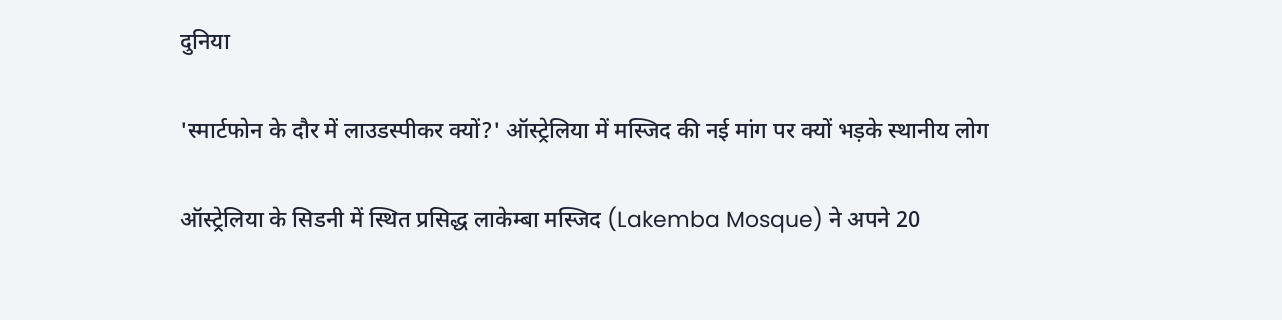दुनिया

'स्मार्टफोन के दौर में लाउडस्पीकर क्यों?' ऑस्ट्रेलिया में मस्जिद की नई मांग पर क्यों भड़के स्थानीय लोग

ऑस्ट्रेलिया के सिडनी में स्थित प्रसिद्ध लाकेम्बा मस्जिद (Lakemba Mosque) ने अपने 20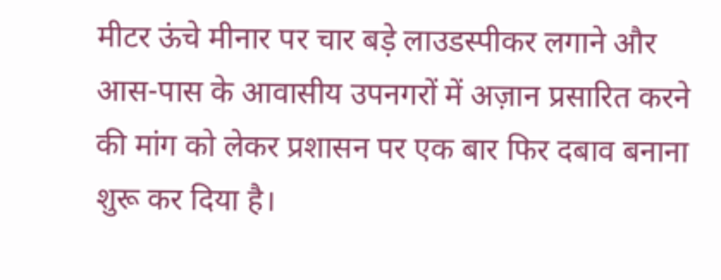मीटर ऊंचे मीनार पर चार बड़े लाउडस्पीकर लगाने और आस-पास के आवासीय उपनगरों में अज़ान प्रसारित करने की मांग को लेकर प्रशासन पर एक बार फिर दबाव बनाना शुरू कर दिया है।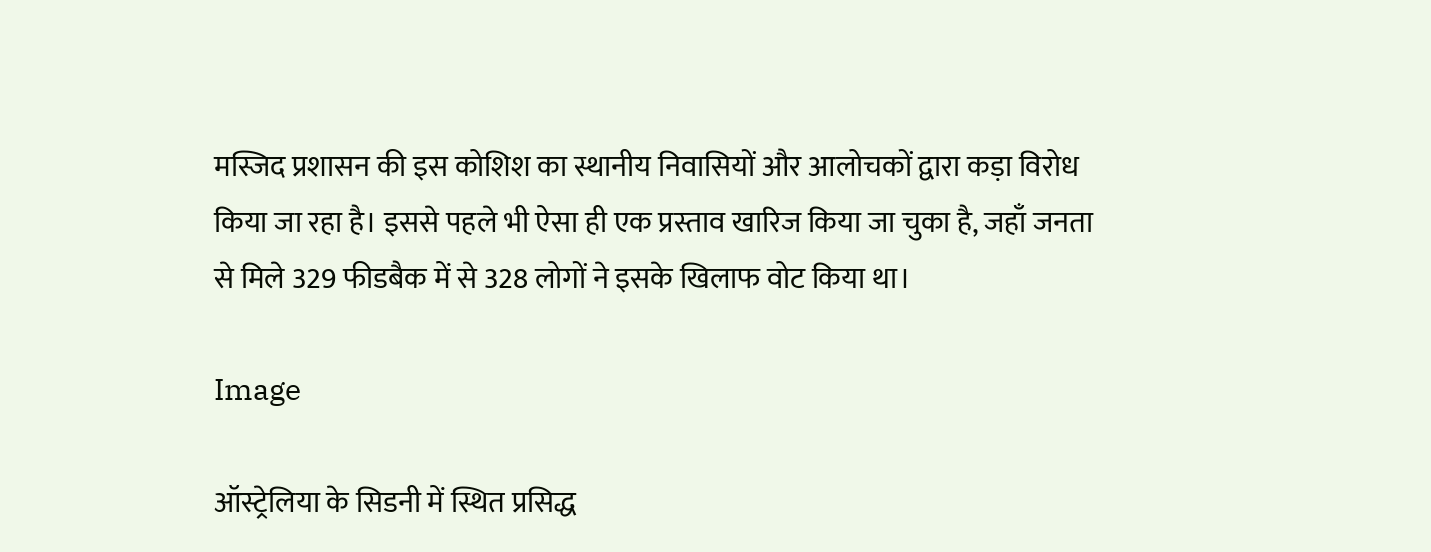मस्जिद प्रशासन की इस कोशिश का स्थानीय निवासियों और आलोचकों द्वारा कड़ा विरोध किया जा रहा है। इससे पहले भी ऐसा ही एक प्रस्ताव खारिज किया जा चुका है, जहाँ जनता से मिले 329 फीडबैक में से 328 लोगों ने इसके खिलाफ वोट किया था।

Image

ऑस्ट्रेलिया के सिडनी में स्थित प्रसिद्ध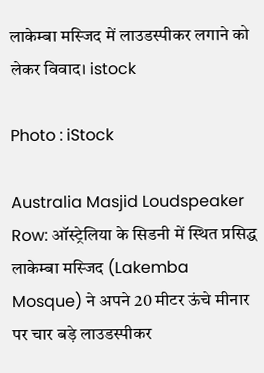लाकेम्बा मस्जिद में लाउडस्पीकर लगाने को लेकर विवाद। istock

Photo : iStock

Australia Masjid Loudspeaker Row: ऑस्ट्रेलिया के सिडनी में स्थित प्रसिद्ध लाकेम्बा मस्जिद (Lakemba Mosque) ने अपने 20 मीटर ऊंचे मीनार पर चार बड़े लाउडस्पीकर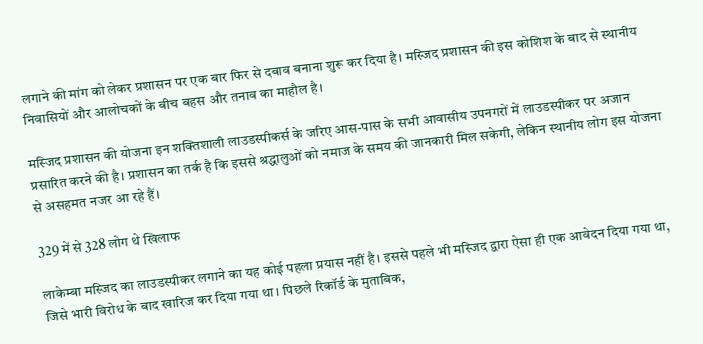लगाने की मांग को लेकर प्रशासन पर एक बार फिर से दबाव बनाना शुरू कर दिया है। मस्जिद प्रशासन की इस कोशिश के बाद से स्थानीय निवासियों और आलोचकों के बीच बहस और तनाव का माहौल है।

मस्जिद प्रशासन की योजना इन शक्तिशाली लाउडस्पीकर्स के जरिए आस-पास के सभी आवासीय उपनगरों में लाउडस्पीकर पर अजान प्रसारित करने की है। प्रशासन का तर्क है कि इससे श्रद्धालुओं को नमाज के समय की जानकारी मिल सकेगी, लेकिन स्थानीय लोग इस योजना से असहमत नजर आ रहे हैं।

329 में से 328 लोग थे खिलाफ

लाकेम्बा मस्जिद का लाउडस्पीकर लगाने का यह कोई पहला प्रयास नहीं है। इससे पहले भी मस्जिद द्वारा ऐसा ही एक आवेदन दिया गया था, जिसे भारी विरोध के बाद खारिज कर दिया गया था। पिछले रिकॉर्ड के मुताबिक,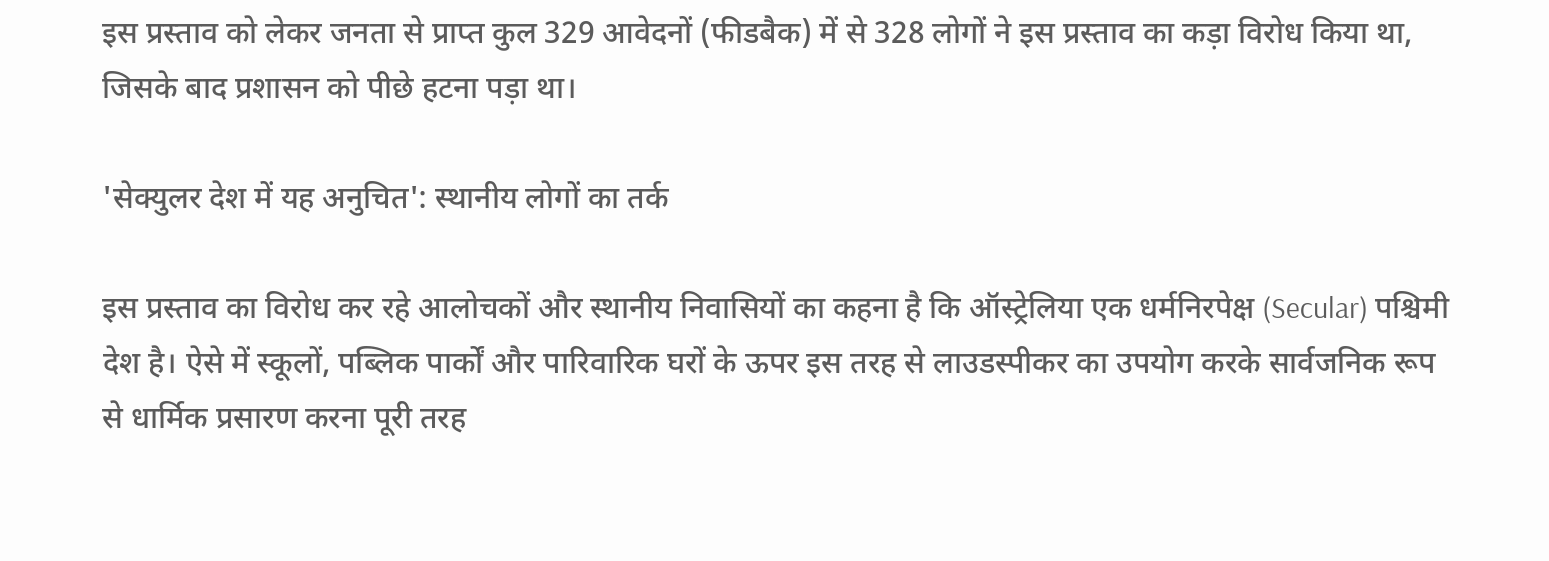इस प्रस्ताव को लेकर जनता से प्राप्त कुल 329 आवेदनों (फीडबैक) में से 328 लोगों ने इस प्रस्ताव का कड़ा विरोध किया था, जिसके बाद प्रशासन को पीछे हटना पड़ा था।

'सेक्युलर देश में यह अनुचित': स्थानीय लोगों का तर्क

इस प्रस्ताव का विरोध कर रहे आलोचकों और स्थानीय निवासियों का कहना है कि ऑस्ट्रेलिया एक धर्मनिरपेक्ष (Secular) पश्चिमी देश है। ऐसे में स्कूलों, पब्लिक पार्कों और पारिवारिक घरों के ऊपर इस तरह से लाउडस्पीकर का उपयोग करके सार्वजनिक रूप से धार्मिक प्रसारण करना पूरी तरह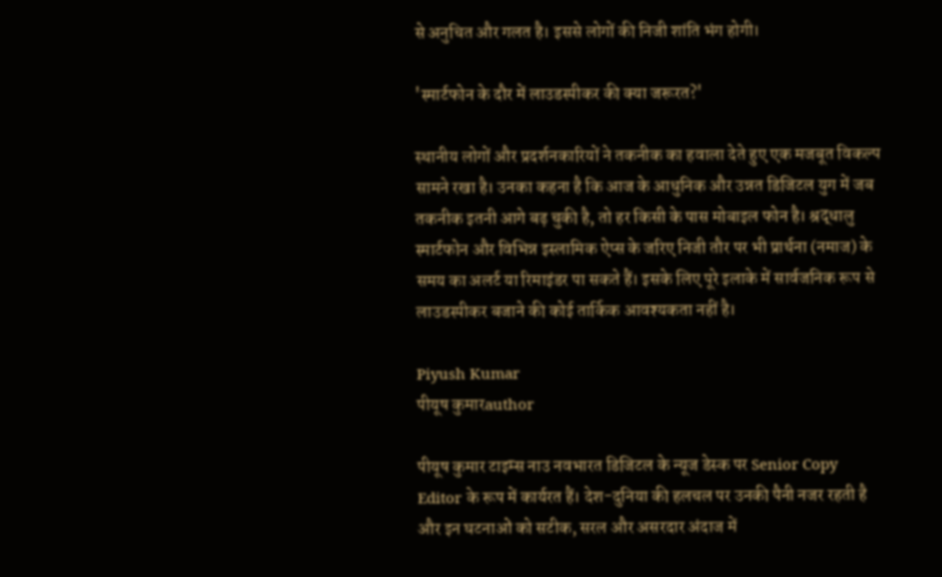से अनुचित और गलत है। इससे लोगों की निजी शांति भंग होगी।

'स्मार्टफोन के दौर में लाउडस्पीकर की क्या जरूरत?'

स्थानीय लोगों और प्रदर्शनकारियों ने तकनीक का हवाला देते हुए एक मजबूत विकल्प सामने रखा है। उनका कहना है कि आज के आधुनिक और उन्नत डिजिटल युग में जब तकनीक इतनी आगे बढ़ चुकी है, तो हर किसी के पास मोबाइल फोन है। श्रद्धालु स्मार्टफोन और विभिन्न इस्लामिक ऐप्स के जरिए निजी तौर पर भी प्रार्थना (नमाज) के समय का अलर्ट या रिमाइंडर पा सकते हैं। इसके लिए पूरे इलाके में सार्वजनिक रूप से लाउडस्पीकर बजाने की कोई तार्किक आवश्यकता नहीं है।

Piyush Kumar
पीयूष कुमारauthor

पीयूष कुमार टाइम्स नाउ नवभारत डिजिटल के न्यूज डेस्क पर Senior Copy Editor के रूप में कार्यरत हैं। देश-दुनिया की हलचल पर उनकी पैनी नजर रहती है और इन घटनाओं को सटीक, सरल और असरदार अंदाज में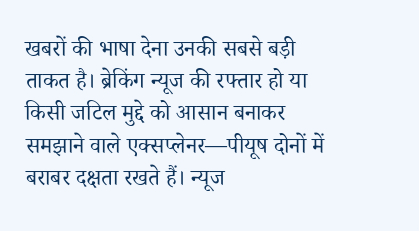खबरों की भाषा देना उनकी सबसे बड़ी ताकत है। ब्रेकिंग न्यूज की रफ्तार हो या किसी जटिल मुद्दे को आसान बनाकर समझाने वाले एक्सप्लेनर—पीयूष दोनों में बराबर दक्षता रखते हैं। न्यूज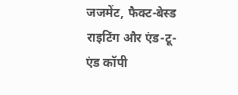जजमेंट, फैक्ट-बेस्ड राइटिंग और एंड-टू-एंड कॉपी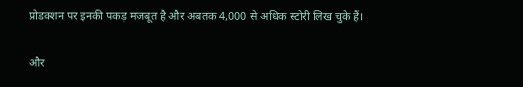प्रोडक्शन पर इनकी पकड़ मजबूत है और अबतक 4,000 से अधिक स्टोरी लिख चुके हैं।

और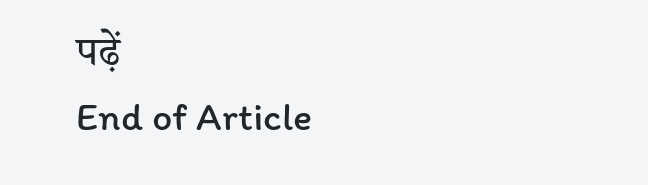पढ़ें
End of Article